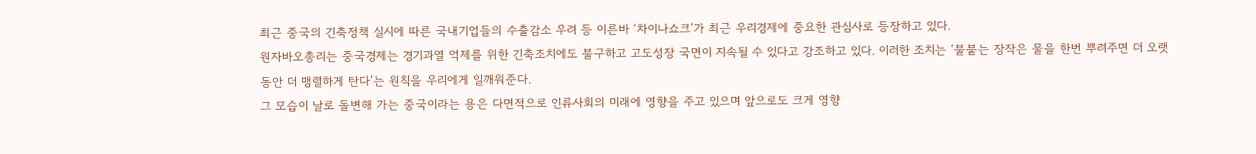최근 중국의 긴축정책 실시에 따른 국내기업들의 수출감소 우려 등 이른바 ‘차이나쇼크’가 최근 우리경제에 중요한 관심사로 등장하고 있다.
원자바오총리는 중국경제는 경기과열 억제를 위한 긴축조치에도 불구하고 고도성장 국면이 지속될 수 있다고 강조하고 있다. 이러한 조치는 ‘불붙는 장작은 물을 한번 뿌려주면 더 오랫동안 더 맹렬하게 탄다’는 원칙을 우리에게 일깨워준다.
그 모습이 날로 돌변해 가는 중국이라는 용은 다면적으로 인류사회의 미래에 영향을 주고 있으며 앞으로도 크게 영향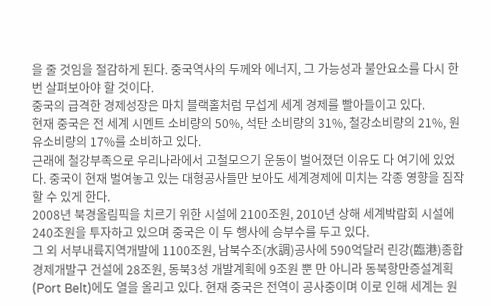을 줄 것임을 절감하게 된다. 중국역사의 두께와 에너지, 그 가능성과 불안요소를 다시 한번 살펴보아야 할 것이다.
중국의 급격한 경제성장은 마치 블랙홀처럼 무섭게 세계 경제를 빨아들이고 있다.
현재 중국은 전 세계 시멘트 소비량의 50%, 석탄 소비량의 31%, 철강소비량의 21%, 원유소비량의 17%를 소비하고 있다.
근래에 철강부족으로 우리나라에서 고철모으기 운동이 벌어졌던 이유도 다 여기에 있었다. 중국이 현재 벌여놓고 있는 대형공사들만 보아도 세계경제에 미치는 각종 영향을 짐작할 수 있게 한다.
2008년 북경올림픽을 치르기 위한 시설에 2100조원, 2010년 상해 세계박람회 시설에 240조원을 투자하고 있으며 중국은 이 두 행사에 승부수를 두고 있다.
그 외 서부내륙지역개발에 1100조원, 남북수조(水調)공사에 590억달러 린강(臨港)종합경제개발구 건설에 28조원, 동북3성 개발계획에 9조원 뿐 만 아니라 동북항만증설계획(Port Belt)에도 열을 올리고 있다. 현재 중국은 전역이 공사중이며 이로 인해 세계는 원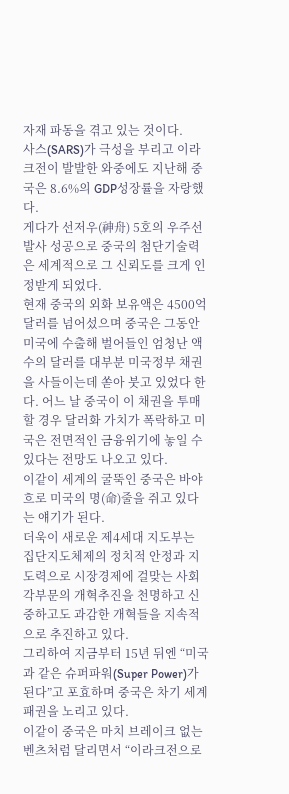자재 파동을 겪고 있는 것이다.
사스(SARS)가 극성을 부리고 이라크전이 발발한 와중에도 지난해 중국은 8.6%의 GDP성장률을 자랑했다.
게다가 선저우(神舟) 5호의 우주선 발사 성공으로 중국의 첨단기술력은 세계적으로 그 신뢰도를 크게 인정받게 되었다.
현재 중국의 외화 보유액은 4500억 달러를 넘어섰으며 중국은 그동안 미국에 수출해 벌어들인 엄청난 액수의 달러를 대부분 미국정부 채권을 사들이는데 쏟아 붓고 있었다 한다. 어느 날 중국이 이 채권을 투매 할 경우 달러화 가치가 폭락하고 미국은 전면적인 금융위기에 놓일 수 있다는 전망도 나오고 있다.
이같이 세계의 굴뚝인 중국은 바야흐로 미국의 명(命)줄을 쥐고 있다는 얘기가 된다.
더욱이 새로운 제4세대 지도부는 집단지도체제의 정치적 안정과 지도력으로 시장경제에 걸맞는 사회 각부문의 개혁추진을 천명하고 신중하고도 과감한 개혁들을 지속적으로 추진하고 있다.
그리하여 지금부터 15년 뒤엔 “미국과 같은 슈퍼파워(Super Power)가 된다”고 포효하며 중국은 차기 세계패권을 노리고 있다.
이같이 중국은 마치 브레이크 없는 벤츠처럼 달리면서 “이라크전으로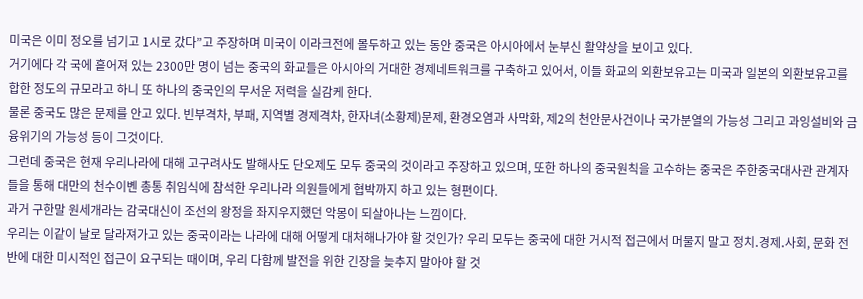미국은 이미 정오를 넘기고 1시로 갔다”고 주장하며 미국이 이라크전에 몰두하고 있는 동안 중국은 아시아에서 눈부신 활약상을 보이고 있다.
거기에다 각 국에 흩어져 있는 2300만 명이 넘는 중국의 화교들은 아시아의 거대한 경제네트워크를 구축하고 있어서, 이들 화교의 외환보유고는 미국과 일본의 외환보유고를 합한 정도의 규모라고 하니 또 하나의 중국인의 무서운 저력을 실감케 한다.
물론 중국도 많은 문제를 안고 있다. 빈부격차, 부패, 지역별 경제격차, 한자녀(소황제)문제, 환경오염과 사막화, 제2의 천안문사건이나 국가분열의 가능성 그리고 과잉설비와 금융위기의 가능성 등이 그것이다.
그런데 중국은 현재 우리나라에 대해 고구려사도 발해사도 단오제도 모두 중국의 것이라고 주장하고 있으며, 또한 하나의 중국원칙을 고수하는 중국은 주한중국대사관 관계자들을 통해 대만의 천수이볜 총통 취임식에 참석한 우리나라 의원들에게 협박까지 하고 있는 형편이다.
과거 구한말 원세개라는 감국대신이 조선의 왕정을 좌지우지했던 악몽이 되살아나는 느낌이다.
우리는 이같이 날로 달라져가고 있는 중국이라는 나라에 대해 어떻게 대처해나가야 할 것인가? 우리 모두는 중국에 대한 거시적 접근에서 머물지 말고 정치․경제․사회, 문화 전반에 대한 미시적인 접근이 요구되는 때이며, 우리 다함께 발전을 위한 긴장을 늦추지 말아야 할 것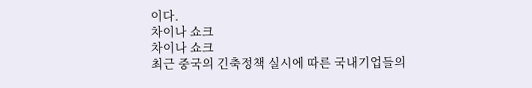이다.
차이나 쇼크
차이나 쇼크
최근 중국의 긴축정책 실시에 따른 국내기업들의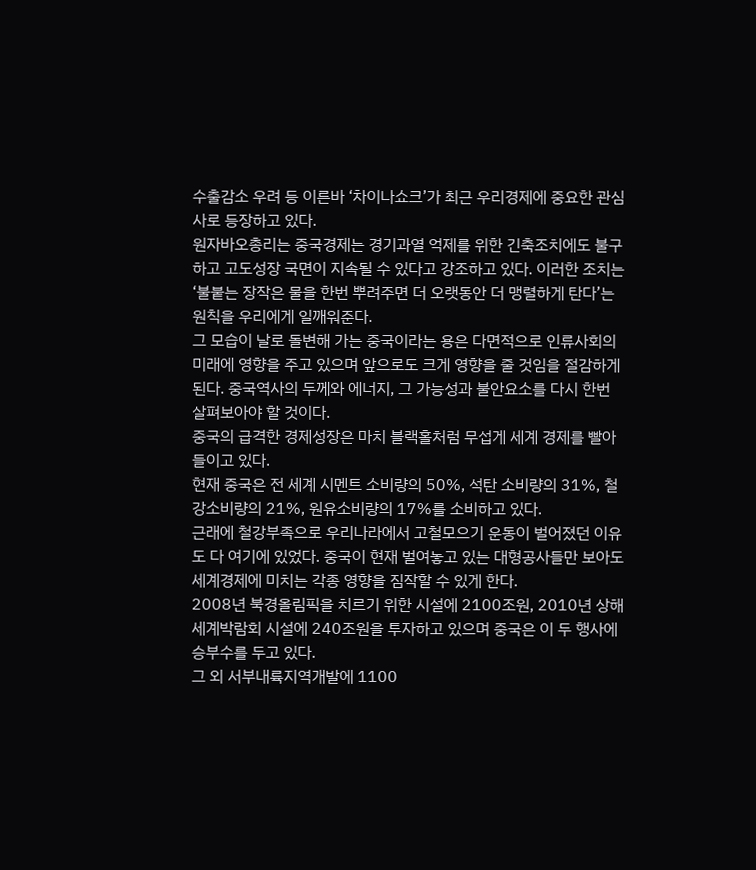수출감소 우려 등 이른바 ‘차이나쇼크’가 최근 우리경제에 중요한 관심사로 등장하고 있다.
원자바오총리는 중국경제는 경기과열 억제를 위한 긴축조치에도 불구하고 고도성장 국면이 지속될 수 있다고 강조하고 있다. 이러한 조치는 ‘불붙는 장작은 물을 한번 뿌려주면 더 오랫동안 더 맹렬하게 탄다’는 원칙을 우리에게 일깨워준다.
그 모습이 날로 돌변해 가는 중국이라는 용은 다면적으로 인류사회의 미래에 영향을 주고 있으며 앞으로도 크게 영향을 줄 것임을 절감하게 된다. 중국역사의 두께와 에너지, 그 가능성과 불안요소를 다시 한번 살펴보아야 할 것이다.
중국의 급격한 경제성장은 마치 블랙홀처럼 무섭게 세계 경제를 빨아들이고 있다.
현재 중국은 전 세계 시멘트 소비량의 50%, 석탄 소비량의 31%, 철강소비량의 21%, 원유소비량의 17%를 소비하고 있다.
근래에 철강부족으로 우리나라에서 고철모으기 운동이 벌어졌던 이유도 다 여기에 있었다. 중국이 현재 벌여놓고 있는 대형공사들만 보아도 세계경제에 미치는 각종 영향을 짐작할 수 있게 한다.
2008년 북경올림픽을 치르기 위한 시설에 2100조원, 2010년 상해 세계박람회 시설에 240조원을 투자하고 있으며 중국은 이 두 행사에 승부수를 두고 있다.
그 외 서부내륙지역개발에 1100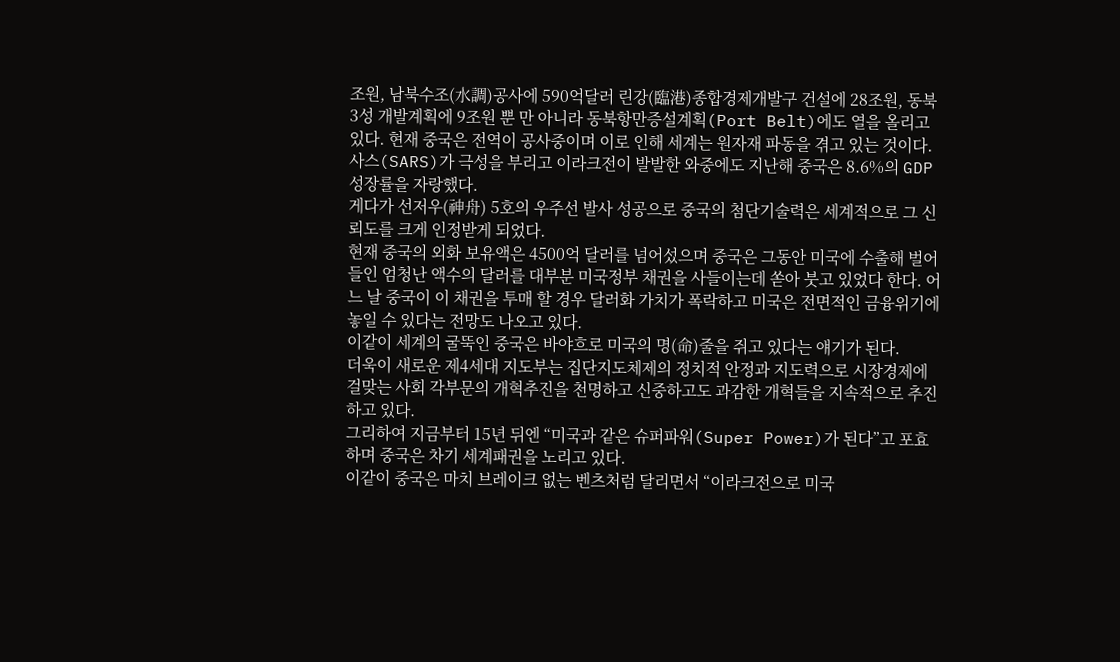조원, 남북수조(水調)공사에 590억달러 린강(臨港)종합경제개발구 건설에 28조원, 동북3성 개발계획에 9조원 뿐 만 아니라 동북항만증설계획(Port Belt)에도 열을 올리고 있다. 현재 중국은 전역이 공사중이며 이로 인해 세계는 원자재 파동을 겪고 있는 것이다.
사스(SARS)가 극성을 부리고 이라크전이 발발한 와중에도 지난해 중국은 8.6%의 GDP성장률을 자랑했다.
게다가 선저우(神舟) 5호의 우주선 발사 성공으로 중국의 첨단기술력은 세계적으로 그 신뢰도를 크게 인정받게 되었다.
현재 중국의 외화 보유액은 4500억 달러를 넘어섰으며 중국은 그동안 미국에 수출해 벌어들인 엄청난 액수의 달러를 대부분 미국정부 채권을 사들이는데 쏟아 붓고 있었다 한다. 어느 날 중국이 이 채권을 투매 할 경우 달러화 가치가 폭락하고 미국은 전면적인 금융위기에 놓일 수 있다는 전망도 나오고 있다.
이같이 세계의 굴뚝인 중국은 바야흐로 미국의 명(命)줄을 쥐고 있다는 얘기가 된다.
더욱이 새로운 제4세대 지도부는 집단지도체제의 정치적 안정과 지도력으로 시장경제에 걸맞는 사회 각부문의 개혁추진을 천명하고 신중하고도 과감한 개혁들을 지속적으로 추진하고 있다.
그리하여 지금부터 15년 뒤엔 “미국과 같은 슈퍼파워(Super Power)가 된다”고 포효하며 중국은 차기 세계패권을 노리고 있다.
이같이 중국은 마치 브레이크 없는 벤츠처럼 달리면서 “이라크전으로 미국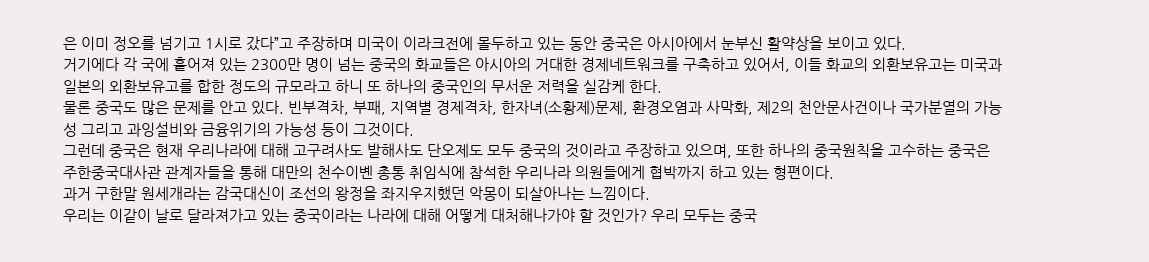은 이미 정오를 넘기고 1시로 갔다”고 주장하며 미국이 이라크전에 몰두하고 있는 동안 중국은 아시아에서 눈부신 활약상을 보이고 있다.
거기에다 각 국에 흩어져 있는 2300만 명이 넘는 중국의 화교들은 아시아의 거대한 경제네트워크를 구축하고 있어서, 이들 화교의 외환보유고는 미국과 일본의 외환보유고를 합한 정도의 규모라고 하니 또 하나의 중국인의 무서운 저력을 실감케 한다.
물론 중국도 많은 문제를 안고 있다. 빈부격차, 부패, 지역별 경제격차, 한자녀(소황제)문제, 환경오염과 사막화, 제2의 천안문사건이나 국가분열의 가능성 그리고 과잉설비와 금융위기의 가능성 등이 그것이다.
그런데 중국은 현재 우리나라에 대해 고구려사도 발해사도 단오제도 모두 중국의 것이라고 주장하고 있으며, 또한 하나의 중국원칙을 고수하는 중국은 주한중국대사관 관계자들을 통해 대만의 천수이볜 총통 취임식에 참석한 우리나라 의원들에게 협박까지 하고 있는 형편이다.
과거 구한말 원세개라는 감국대신이 조선의 왕정을 좌지우지했던 악몽이 되살아나는 느낌이다.
우리는 이같이 날로 달라져가고 있는 중국이라는 나라에 대해 어떻게 대처해나가야 할 것인가? 우리 모두는 중국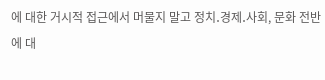에 대한 거시적 접근에서 머물지 말고 정치․경제․사회, 문화 전반에 대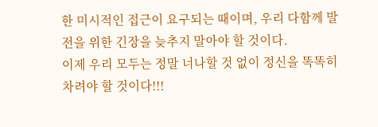한 미시적인 접근이 요구되는 때이며, 우리 다함께 발전을 위한 긴장을 늦추지 말아야 할 것이다.
이제 우리 모두는 정말 너나할 것 없이 정신을 똑똑히 차려야 할 것이다!!!